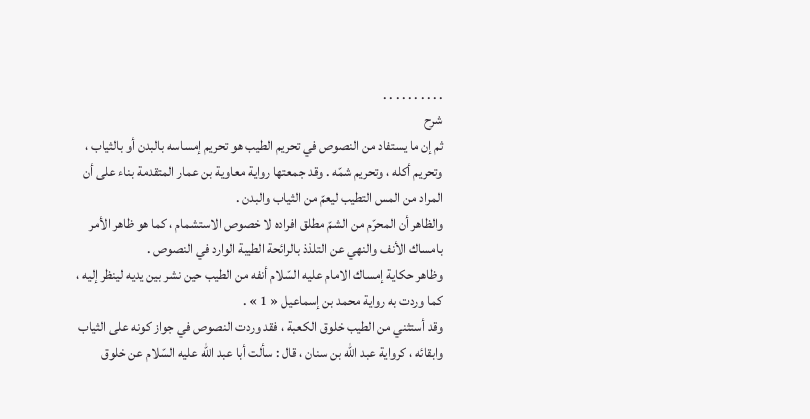. . . . . . . . . .
شرح
ثم إن ما يستفاد من النصوص في تحريم الطيب هو تحريم إمساسه بالبدن أو بالثياب ، وتحريم أكله ، وتحريم شمّه . وقد جمعتها رواية معاوية بن عمار المتقدمة بناء على أن المراد من المس التطيب ليعمّ من الثياب والبدن .
والظاهر أن المحرّم من الشمّ مطلق افراده لا خصوص الاستشمام ، كما هو ظاهر الأمر بامساك الأنف والنهي عن التلذذ بالرائحة الطيبة الوارد في النصوص .
وظاهر حكاية إمساك الامام عليه السّلام أنفه من الطيب حين نشر بين يديه لينظر إليه ، كما وردت به رواية محمد بن إسماعيل « 1 » .
وقد أستثني من الطيب خلوق الكعبة ، فقد وردت النصوص في جواز كونه على الثياب وابقائه ، كرواية عبد اللّه بن سنان ، قال : سألت أبا عبد اللّه عليه السّلام عن خلوق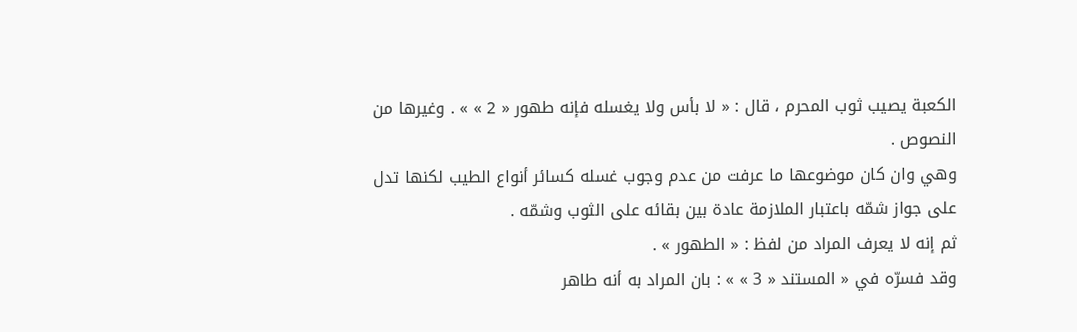الكعبة يصيب ثوب المحرم ، قال : « لا بأس ولا يغسله فإنه طهور « 2 » » . وغيرها من النصوص .
وهي وان كان موضوعها ما عرفت من عدم وجوب غسله كسائر أنواع الطيب لكنها تدل على جواز شمّه باعتبار الملازمة عادة بين بقائه على الثوب وشمّه .
ثم إنه لا يعرف المراد من لفظ : « الطهور » .
وقد فسرّه في « المستند « 3 » » : بان المراد به أنه طاهر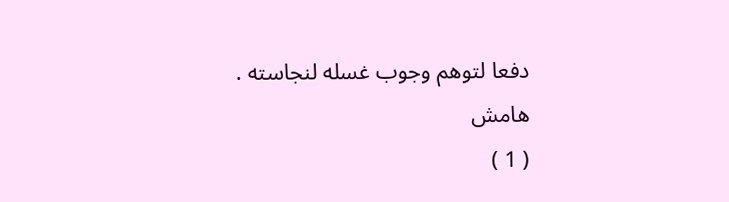دفعا لتوهم وجوب غسله لنجاسته .
هامش
( 1 )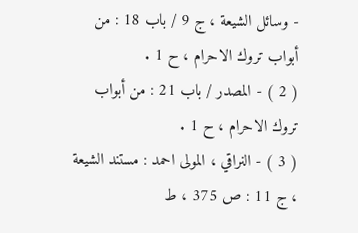- وسائل الشيعة ، ج 9 / باب 18 : من أبواب تروك الاحرام ، ح 1 .
( 2 ) - المصدر / باب 21 : من أبواب تروك الاحرام ، ح 1 .
( 3 ) - النراقي ، المولى احمد : مستند الشيعة ، ج 11 : ص 375 ، ط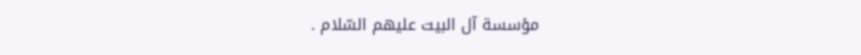مؤسسة آل البيت عليهم السّلام .